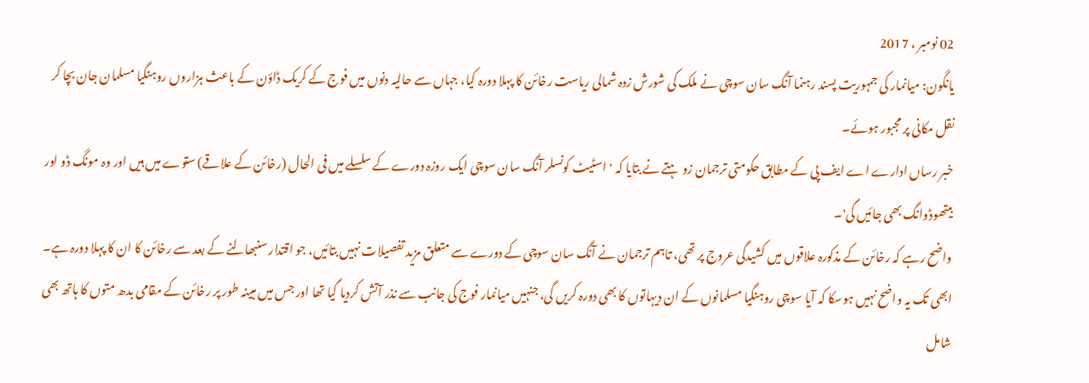02 نومبر ، 2017
یانگون: میانمار کی جمہوریت پسند رہنما آنگ سان سوچی نے ملک کی شورش زدہ شمالی ریاست رخائن کا پہلا دورہ کیا، جہاں سے حالیہ دنوں میں فوج کے کریک ڈاؤن کے باعث ہزاروں روہنگیا مسلمان جان بچا کر نقل مکانی پر مجبور ہوئے۔
خبر رساں ادارے اے ایف پی کے مطابق حکومتی ترجمان زو ہتے نے بتایا کہ 'اسٹیٹ کونسلر آنگ سان سوچی ایک روزہ دورے کے سلسلے میں فی الحال (رخائن کے علاقے) ستوے میں ہیں اور وہ مونگ ڈو اور بیتھوڈوانگ بھی جائیں گی'۔
واضح رہے کہ رخائن کے مذکورہ علاقوں میں کشیدگی عروج پر تھی، تاہم ترجمان نے آنگ سان سوچی کے دورے سے متعلق مزید تفصیلات نہیں بتائیں، جو اقتدار سنبھالنے کے بعد سے رخائن کا ان کا پہلا دورہ ہے۔
ابھی تک یہ واضح نہیں ہوسکا کہ آیا سوچی روہنگیا مسلمانوں کے ان دیہاتوں کا بھی دورہ کریں گی، جنہیں میانمار فوج کی جانب سے نذر آتش کردیا گیا تھا اور جس میں مبینہ طور پر رخائن کے مقامی بدھ متوں کا ہاتھ بھی شامل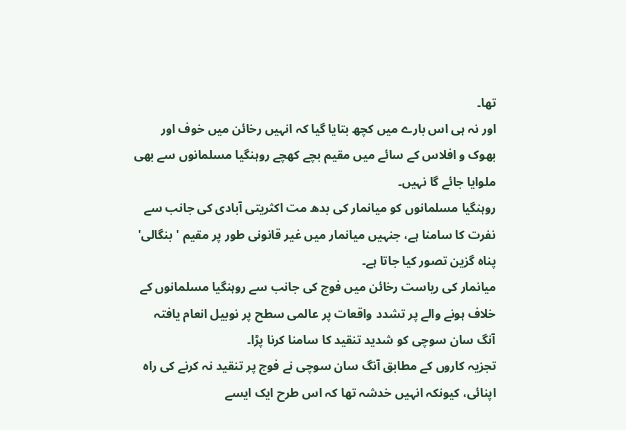تھا۔
اور نہ ہی اس بارے میں کچھ بتایا گیا کہ انہیں رخائن میں خوف اور بھوک و افلاس کے سائے میں مقیم بچے کھچے روہنگیا مسلمانوں سے بھی ملوایا جائے گا نہیں۔
روہنگیا مسلمانوں کو میانمار کی بدھ مت اکثریتی آبادی کی جانب سے نفرت کا سامنا ہے، جنہیں میانمار میں غیر قانونی طور پر مقیم 'بنگالی' پناہ گزین تصور کیا جاتا ہے۔
میانمار کی ریاست رخائن میں فوج کی جانب سے روہنگیا مسلمانوں کے خلاف ہونے والے پر تشدد واقعات پر عالمی سطح پر نوبیل انعام یافتہ آنگ سان سوچی کو شدید تنقید کا سامنا کرنا پڑا۔
تجزیہ کاروں کے مطابق آنگ سان سوچی نے فوج پر تنقید نہ کرنے کی راہ اپنائی، کیونکہ انہیں خدشہ تھا کہ اس طرح ایک ایسے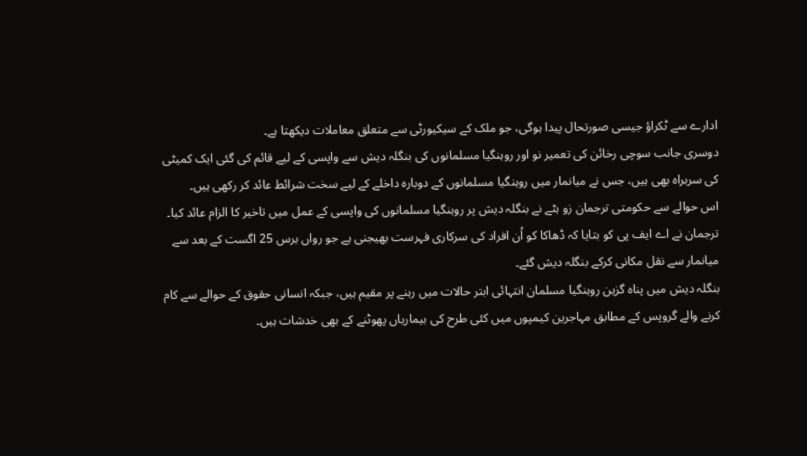ادارے سے ٹکراؤ جیسی صورتحال پیدا ہوگی، جو ملک کے سیکیورٹی سے متعلق معاملات دیکھتا ہے۔
دوسری جانب سوچی رخائن کی تعمیر نو اور روہنگیا مسلمانوں کی بنگلہ دیش سے واپسی کے لیے قائم کی گئی ایک کمیٹی کی سربراہ بھی ہیں، جس نے میانمار میں روہنگیا مسلمانوں کے دوبارہ داخلے کے لیے سخت شرائط عائد کر رکھی ہیں۔
اس حوالے سے حکومتی ترجمان زو ہٹے نے بنگلہ دیش پر روہنگیا مسلمانوں کی واپسی کے عمل میں تاخیر کا الزام عائد کیا۔
ترجمان نے اے ایف پی کو بتایا کہ ڈھاکا کو اُن افراد کی سرکاری فہرست بھیجنی ہے جو رواں برس 25 اگست کے بعد سے میانمار سے نقل مکانی کرکے بنگلہ دیش گئے۔
بنگلہ دیش میں پناہ گزین روہنگیا مسلمان انتہائی ابتر حالات میں رہنے پر مقیم ہیں، جبکہ انسانی حقوق کے حوالے سے کام کرنے والے گروپس کے مطابق مہاجرین کیمپوں میں کئی طرح کی بیماریاں پھوٹنے کے بھی خدشات ہیں۔